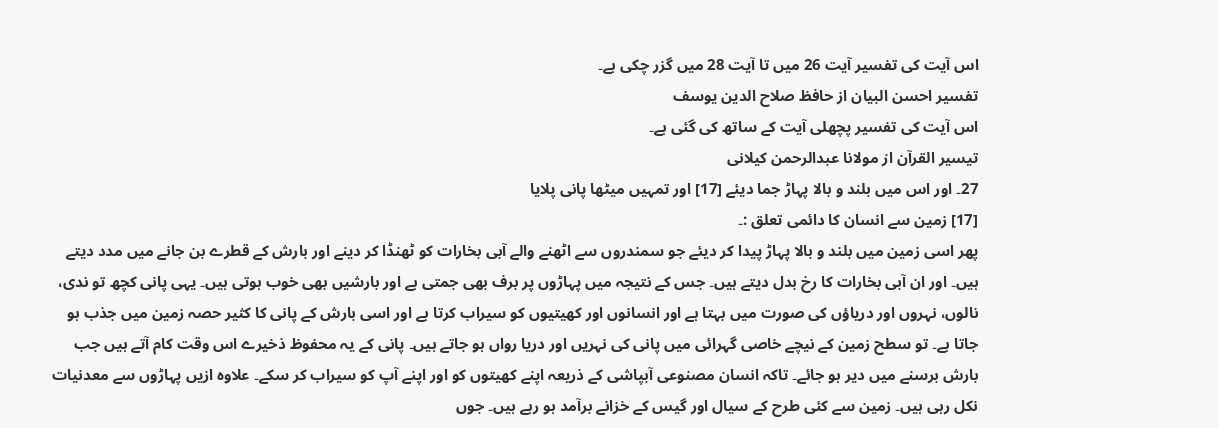اس آیت کی تفسیر آیت 26 میں تا آیت 28 میں گزر چکی ہے۔
تفسیر احسن البیان از حافظ صلاح الدین یوسف
اس آیت کی تفسیر پچھلی آیت کے ساتھ کی گئی ہے۔
تيسير القرآن از مولانا عبدالرحمن کیلانی
27۔ اور اس میں بلند و بالا پہاڑ جما دیئے [17] اور تمہیں میٹھا پانی پلایا
[17] زمین سے انسان کا دائمی تعلق :۔
پھر اسی زمین میں بلند و بالا پہاڑ پیدا کر دیئے جو سمندروں سے اٹھنے والے آبی بخارات کو ٹھنڈا کر دینے اور بارش کے قطرے بن جانے میں مدد دیتے ہیں۔ اور ان آبی بخارات کا رخ بدل دیتے ہیں۔ جس کے نتیجہ میں پہاڑوں پر برف بھی جمتی ہے اور بارشیں بھی خوب ہوتی ہیں۔ یہی پانی کچھ تو ندی، نالوں، نہروں اور دریاؤں کی صورت میں بہتا ہے اور انسانوں اور کھیتیوں کو سیراب کرتا ہے اور اسی بارش کے پانی کا کثیر حصہ زمین میں جذب ہو جاتا ہے۔ تو سطح زمین کے نیچے خاصی گہرائی میں پانی کی نہریں اور دریا رواں ہو جاتے ہیں۔ پانی کے یہ محفوظ ذخیرے اس وقت کام آتے ہیں جب بارش برسنے میں دیر ہو جائے۔ تاکہ انسان مصنوعی آبپاشی کے ذریعہ اپنے کھیتوں کو اور اپنے آپ کو سیراب کر سکے۔ علاوہ ازیں پہاڑوں سے معدنیات نکل رہی ہیں۔ زمین سے کئی طرح کے سیال اور گیس کے خزانے برآمد ہو رہے ہیں۔ جوں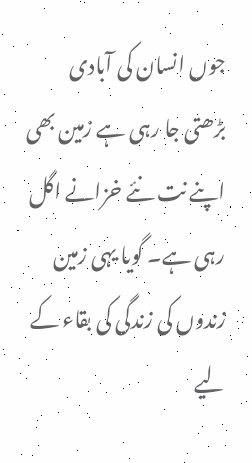جوں انسان کی آبادی بڑھتی جا رہی ہے زمین بھی اپنے نت نئے خزانے اگل رہی ہے۔ گویا یہی زمین زندوں کی زندگی کی بقاء کے لیے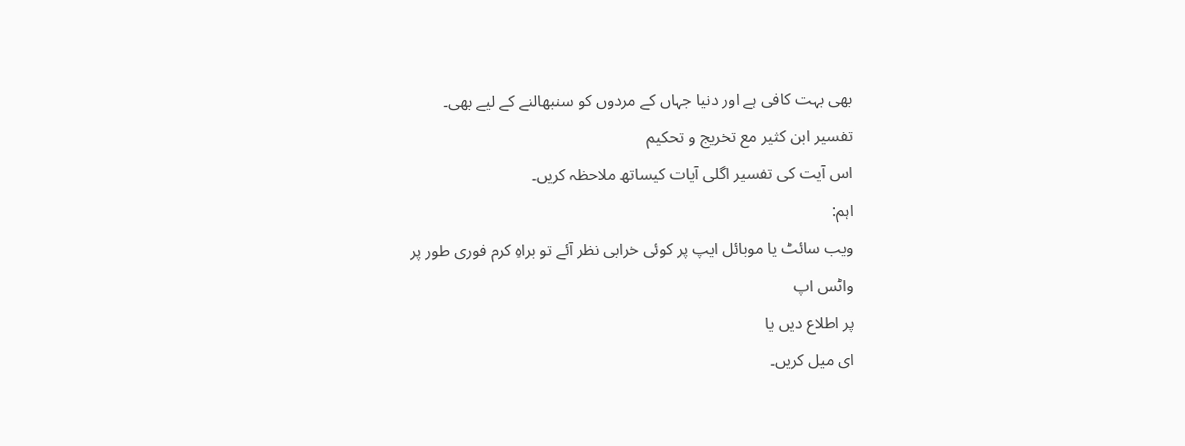بھی بہت کافی ہے اور دنیا جہاں کے مردوں کو سنبھالنے کے لیے بھی۔
تفسیر ابن کثیر مع تخریج و تحکیم
اس آیت کی تفسیر اگلی آیات کیساتھ ملاحظہ کریں۔
اہم:
ویب سائٹ یا موبائل ایپ پر کوئی خرابی نظر آئے تو براہِ کرم فوری طور پر
واٹس اپ
پر اطلاع دیں یا
ای میل کریں۔